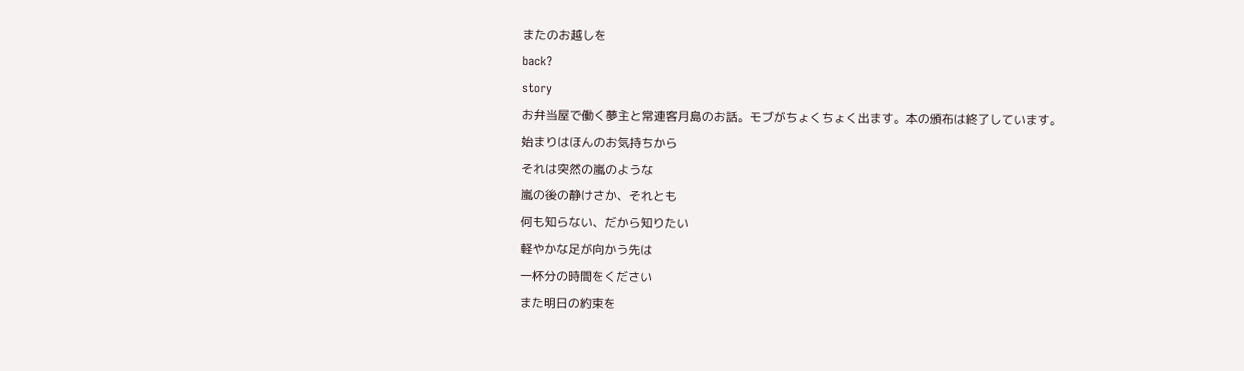またのお越しを
back?
story
お弁当屋で働く夢主と常連客月島のお話。モブがちょくちょく出ます。本の頒布は終了しています。
始まりはほんのお気持ちから
それは突然の嵐のような
嵐の後の静けさか、それとも
何も知らない、だから知りたい
軽やかな足が向かう先は
一杯分の時間をください
また明日の約束を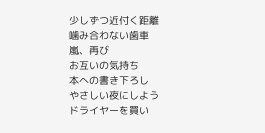少しずつ近付く距離
噛み合わない歯車
嵐、再び
お互いの気持ち
本への書き下ろし
やさしい夜にしよう
ドライヤーを買い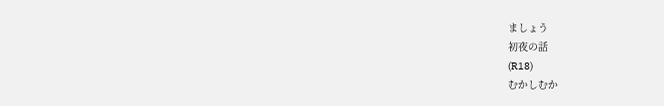ましょう
初夜の話
(R18)
むかしむか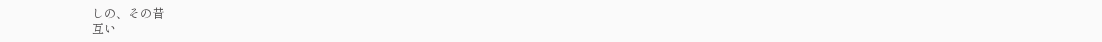しの、その昔
互い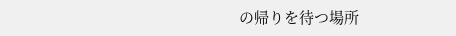の帰りを待つ場所